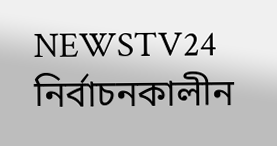NEWSTV24
নির্বাচনকালীন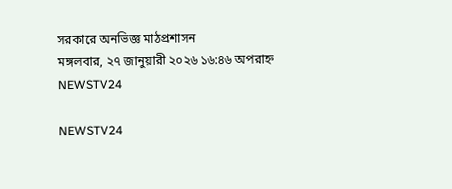সরকারে অনভিজ্ঞ মাঠপ্রশাসন
মঙ্গলবার, ২৭ জানুয়ারী ২০২৬ ১৬:৪৬ অপরাহ্ন
NEWSTV24

NEWSTV24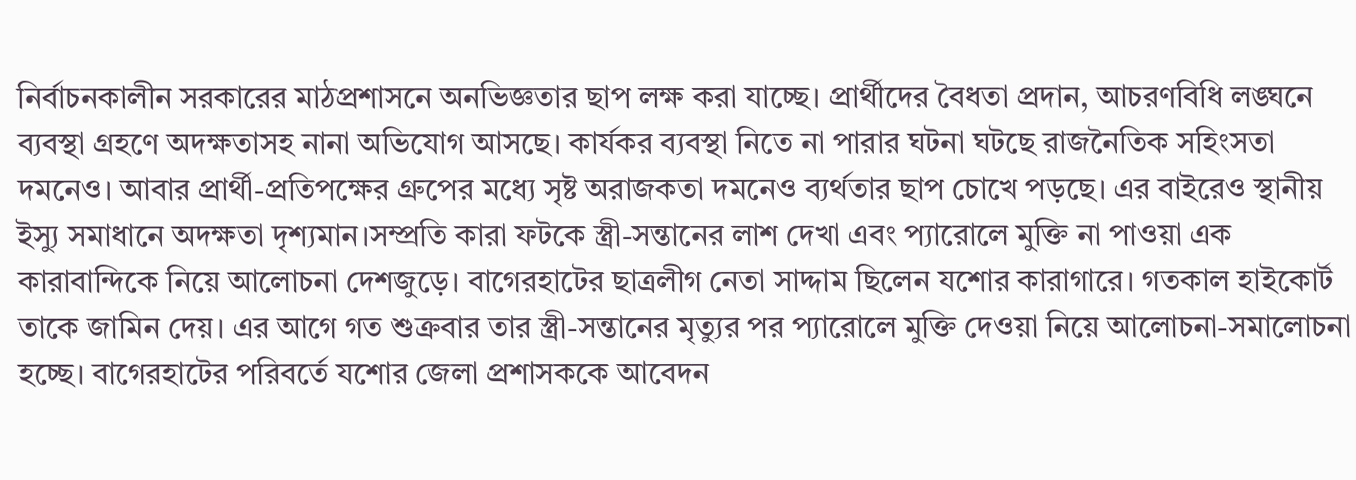নির্বাচনকালীন সরকারের মাঠপ্রশাসনে অনভিজ্ঞতার ছাপ লক্ষ করা যাচ্ছে। প্রার্থীদের বৈধতা প্রদান, আচরণবিধি লঙ্ঘনে ব্যবস্থা গ্রহণে অদক্ষতাসহ নানা অভিযোগ আসছে। কার্যকর ব্যবস্থা নিতে না পারার ঘটনা ঘটছে রাজনৈতিক সহিংসতা দমনেও। আবার প্রার্থী-প্রতিপক্ষের গ্রুপের মধ্যে সৃষ্ট অরাজকতা দমনেও ব্যর্থতার ছাপ চোখে পড়ছে। এর বাইরেও স্থানীয় ইস্যু সমাধানে অদক্ষতা দৃশ্যমান।সম্প্রতি কারা ফটকে স্ত্রী-সন্তানের লাশ দেখা এবং প্যারোলে মুক্তি না পাওয়া এক কারাবান্দিকে নিয়ে আলোচনা দেশজুড়ে। বাগেরহাটের ছাত্রলীগ নেতা সাদ্দাম ছিলেন যশোর কারাগারে। গতকাল হাইকোর্ট তাকে জামিন দেয়। এর আগে গত শুক্রবার তার স্ত্রী-সন্তানের মৃত্যুর পর প্যারোলে মুক্তি দেওয়া নিয়ে আলোচনা-সমালোচনা হচ্ছে। বাগেরহাটের পরিবর্তে যশোর জেলা প্রশাসককে আবেদন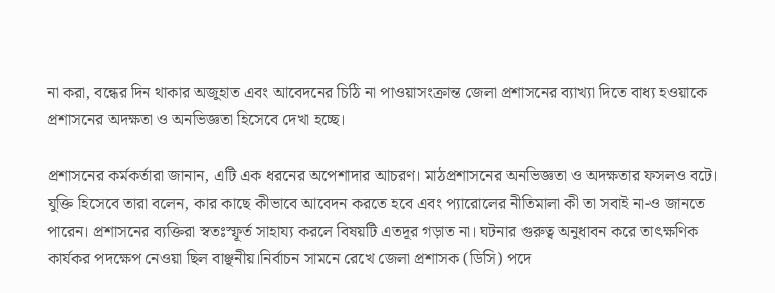না করা, বন্ধের দিন থাকার অজুহাত এবং আবেদনের চিঠি না পাওয়াসংক্রান্ত জেলা প্রশাসনের ব্যাখ্যা দিতে বাধ্য হওয়াকে প্রশাসনের অদক্ষতা ও অনভিজ্ঞতা হিসেবে দেখা হচ্ছে।

প্রশাসনের কর্মকর্তারা জানান, এটি এক ধরনের অপেশাদার আচরণ। মাঠপ্রশাসনের অনভিজ্ঞতা ও অদক্ষতার ফসলও বটে। যুক্তি হিসেবে তারা বলেন, কার কাছে কীভাবে আবেদন করতে হবে এবং প্যারোলের নীতিমালা কী তা সবাই না-ও জানতে পারেন। প্রশাসনের ব্যক্তিরা স্বতঃস্ফূর্ত সাহায্য করলে বিষয়টি এতদূর গড়াত না। ঘটনার গুরুত্ব অনুধাবন করে তাৎক্ষণিক কার্যকর পদক্ষেপ নেওয়া ছিল বাঞ্ছনীয়।নির্বাচন সামনে রেখে জেলা প্রশাসক (ডিসি) পদে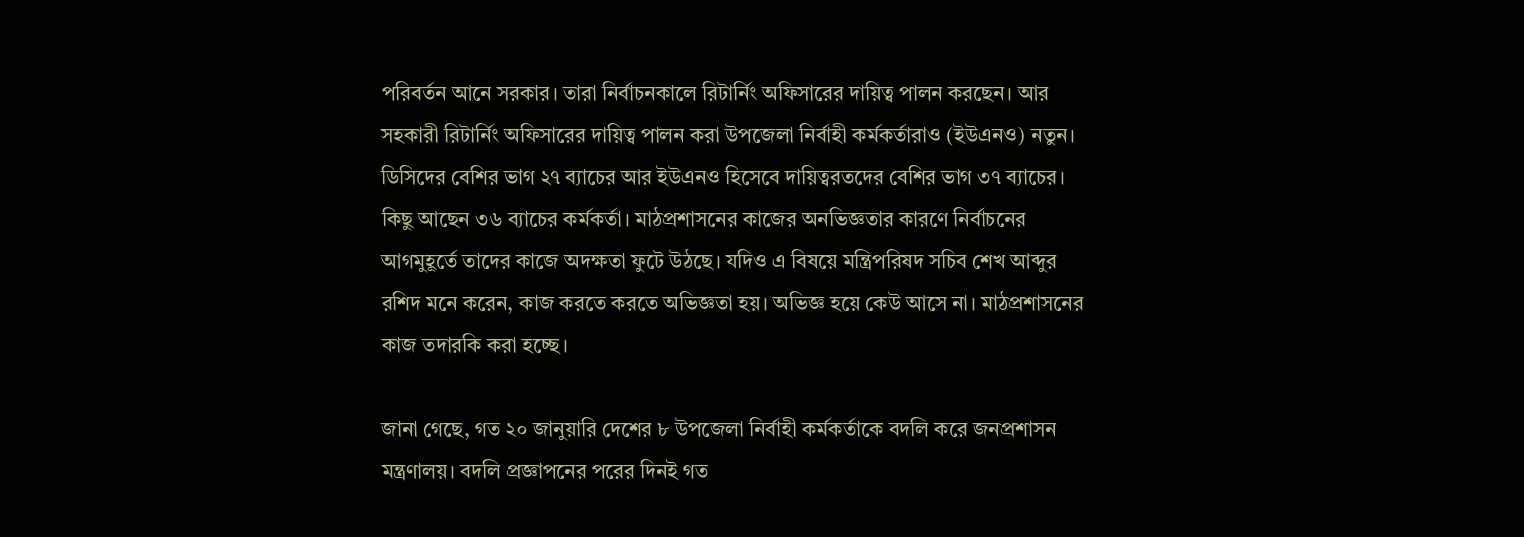পরিবর্তন আনে সরকার। তারা নির্বাচনকালে রিটার্নিং অফিসারের দায়িত্ব পালন করছেন। আর সহকারী রিটার্নিং অফিসারের দায়িত্ব পালন করা উপজেলা নির্বাহী কর্মকর্তারাও (ইউএনও) নতুন। ডিসিদের বেশির ভাগ ২৭ ব্যাচের আর ইউএনও হিসেবে দায়িত্বরতদের বেশির ভাগ ৩৭ ব্যাচের। কিছু আছেন ৩৬ ব্যাচের কর্মকর্তা। মাঠপ্রশাসনের কাজের অনভিজ্ঞতার কারণে নির্বাচনের আগমুহূর্তে তাদের কাজে অদক্ষতা ফুটে উঠছে। যদিও এ বিষয়ে মন্ত্রিপরিষদ সচিব শেখ আব্দুর রশিদ মনে করেন, কাজ করতে করতে অভিজ্ঞতা হয়। অভিজ্ঞ হয়ে কেউ আসে না। মাঠপ্রশাসনের কাজ তদারকি করা হচ্ছে।

জানা গেছে, গত ২০ জানুয়ারি দেশের ৮ উপজেলা নির্বাহী কর্মকর্তাকে বদলি করে জনপ্রশাসন মন্ত্রণালয়। বদলি প্রজ্ঞাপনের পরের দিনই গত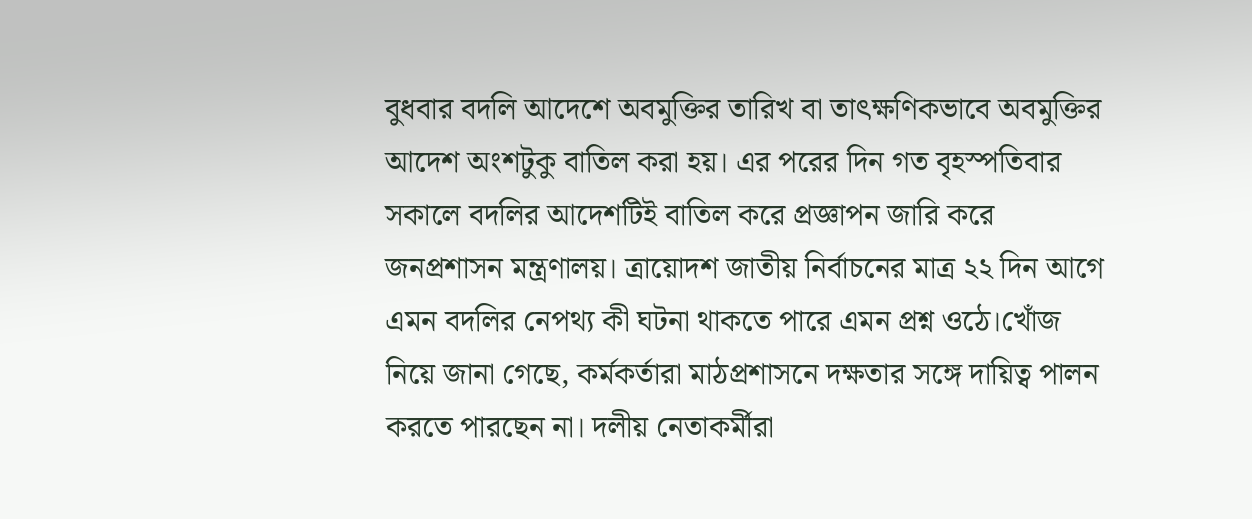বুধবার বদলি আদেশে অবমুক্তির তারিখ বা তাৎক্ষণিকভাবে অবমুক্তির আদেশ অংশটুকু বাতিল করা হয়। এর পরের দিন গত বৃহস্পতিবার সকালে বদলির আদেশটিই বাতিল করে প্রজ্ঞাপন জারি করে জনপ্রশাসন মন্ত্রণালয়। ত্রায়োদশ জাতীয় নির্বাচনের মাত্র ২২ দিন আগে এমন বদলির নেপথ্য কী ঘটনা থাকতে পারে এমন প্রশ্ন ওঠে।খোঁজ নিয়ে জানা গেছে, কর্মকর্তারা মাঠপ্রশাসনে দক্ষতার সঙ্গে দায়িত্ব পালন করতে পারছেন না। দলীয় নেতাকর্মীরা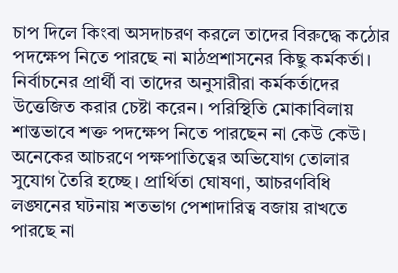চাপ দিলে কিংবা অসদাচরণ করলে তাদের বিরুদ্ধে কঠোর পদক্ষেপ নিতে পারছে না মাঠপ্রশাসনের কিছু কর্মকর্তা। নির্বাচনের প্রার্থী বা তাদের অনুসারীরা কর্মকর্তাদের উত্তেজিত করার চেষ্টা করেন। পরিস্থিতি মোকাবিলায় শান্তভাবে শক্ত পদক্ষেপ নিতে পারছেন না কেউ কেউ। অনেকের আচরণে পক্ষপাতিত্বের অভিযোগ তোলার সুযোগ তৈরি হচ্ছে। প্রার্থিতা ঘোষণা, আচরণবিধি লঙ্ঘনের ঘটনায় শতভাগ পেশাদারিত্ব বজায় রাখতে পারছে না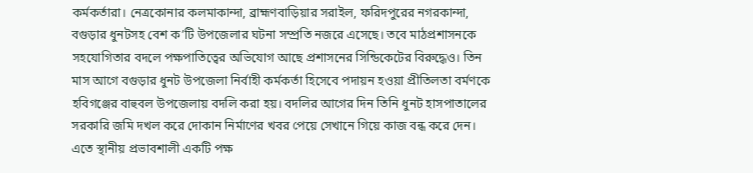কর্মকর্তারা। নেত্রকোনার কলমাকান্দা, ব্রাহ্মণবাড়িয়ার সরাইল, ফরিদপুরের নগরকান্দা, বগুড়ার ধুনটসহ বেশ ক’টি উপজেলার ঘটনা সম্প্রতি নজরে এসেছে। তবে মাঠপ্রশাসনকে সহযোগিতার বদলে পক্ষপাতিত্বের অভিযোগ আছে প্রশাসনের সিন্ডিকেটের বিরুদ্ধেও। তিন মাস আগে বগুড়ার ধুনট উপজেলা নির্বাহী কর্মকর্তা হিসেবে পদায়ন হওয়া প্রীতিলতা বর্মণকে হবিগঞ্জের বাহুবল উপজেলায় বদলি করা হয়। বদলির আগের দিন তিনি ধুনট হাসপাতালের সরকারি জমি দখল করে দোকান নির্মাণের খবর পেয়ে সেখানে গিয়ে কাজ বন্ধ করে দেন। এতে স্থানীয় প্রভাবশালী একটি পক্ষ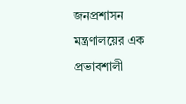জনপ্রশাসন মন্ত্রণালয়ের এক প্রভাবশালী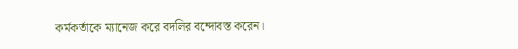কর্মকর্তাকে ম্যানেজ করে বদলির বন্দোবস্ত করেন।